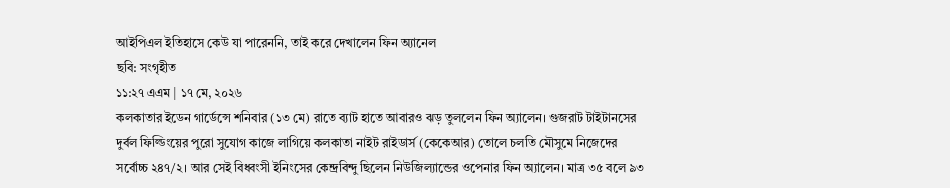আইপিএল ইতিহাসে কেউ যা পারেননি, তাই করে দেখালেন ফিন অ্যানেল
ছবি: সংগৃহীত
১১:২৭ এএম | ১৭ মে, ২০২৬
কলকাতার ইডেন গার্ডেন্সে শনিবার (১৩ মে) রাতে ব্যাট হাতে আবারও ঝড় তুললেন ফিন অ্যালেন। গুজরাট টাইটানসের দুর্বল ফিল্ডিংয়ের পুরো সুযোগ কাজে লাগিয়ে কলকাতা নাইট রাইডার্স (কেকেআর) তোলে চলতি মৌসুমে নিজেদের সর্বোচ্চ ২৪৭/২। আর সেই বিধ্বংসী ইনিংসের কেন্দ্রবিন্দু ছিলেন নিউজিল্যান্ডের ওপেনার ফিন অ্যালেন। মাত্র ৩৫ বলে ৯৩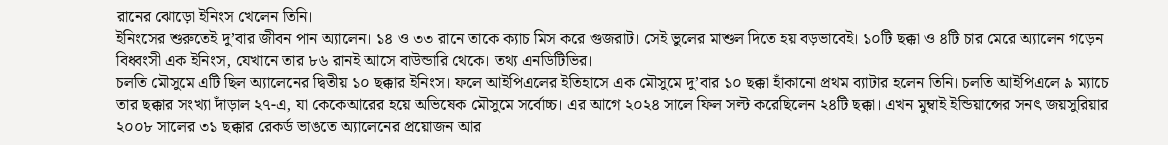রানের ঝোড়ো ইনিংস খেলেন তিনি।
ইনিংসের শুরুতেই দু’বার জীবন পান অ্যালেন। ১৪ ও ৩৩ রানে তাকে ক্যাচ মিস করে গুজরাট। সেই ভুলের মাশুল দিতে হয় বড়ভাবেই। ১০টি ছক্কা ও ৪টি চার মেরে অ্যালেন গড়েন বিধ্বংসী এক ইনিংস, যেখানে তার ৮৬ রানই আসে বাউন্ডারি থেকে। তথ্য এনডিটিভির।
চলতি মৌসুমে এটি ছিল অ্যালেনের দ্বিতীয় ১০ ছক্কার ইনিংস। ফলে আইপিএলের ইতিহাসে এক মৌসুমে দু’বার ১০ ছক্কা হাঁকানো প্রথম ব্যাটার হলেন তিনি। চলতি আইপিএলে ৯ ম্যাচে তার ছক্কার সংখ্যা দাঁড়াল ২৭-এ, যা কেকেআরের হয়ে অভিষেক মৌসুমে সর্বোচ্চ। এর আগে ২০২৪ সালে ফিল সল্ট করেছিলেন ২৪টি ছক্কা। এখন মুম্বাই ইন্ডিয়ান্সের সনৎ জয়সুরিয়ার ২০০৮ সালের ৩১ ছক্কার রেকর্ড ভাঙতে অ্যালেনের প্রয়োজন আর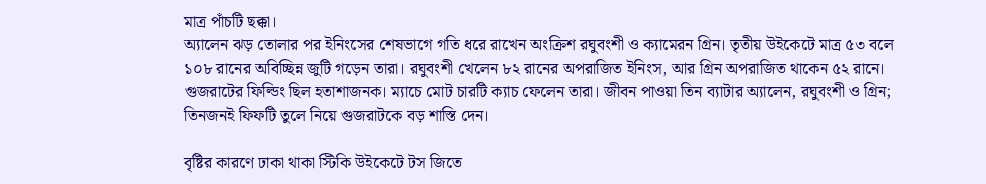মাত্র পাঁচটি ছক্কা।
অ্যালেন ঝড় তোলার পর ইনিংসের শেষভাগে গতি ধরে রাখেন অংক্রিশ রঘুবংশী ও ক্যামেরন গ্রিন। তৃতীয় উইকেটে মাত্র ৫৩ বলে ১০৮ রানের অবিচ্ছিন্ন জুটি গড়েন তারা। রঘুবংশী খেলেন ৮২ রানের অপরাজিত ইনিংস, আর গ্রিন অপরাজিত থাকেন ৫২ রানে।
গুজরাটের ফিল্ডিং ছিল হতাশাজনক। ম্যাচে মোট চারটি ক্যাচ ফেলেন তারা। জীবন পাওয়া তিন ব্যাটার অ্যালেন, রঘুবংশী ও গ্রিন; তিনজনই ফিফটি তুলে নিয়ে গুজরাটকে বড় শাস্তি দেন।

বৃষ্টির কারণে ঢাকা থাকা স্টিকি উইকেটে টস জিতে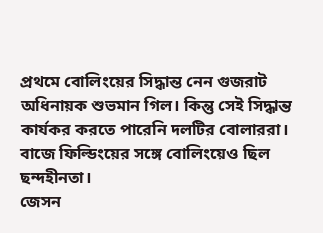প্রথমে বোলিংয়ের সিদ্ধান্ত নেন গুজরাট অধিনায়ক শুভমান গিল। কিন্তু সেই সিদ্ধান্ত কার্যকর করতে পারেনি দলটির বোলাররা। বাজে ফিল্ডিংয়ের সঙ্গে বোলিংয়েও ছিল ছন্দহীনতা।
জেসন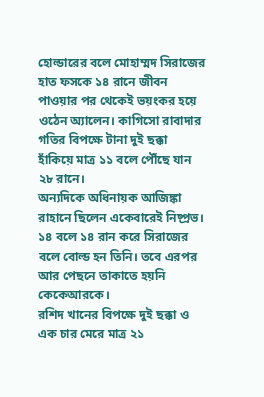হোল্ডারের বলে মোহাম্মদ সিরাজের হাত ফসকে ১৪ রানে জীবন পাওয়ার পর থেকেই ভয়ংকর হয়ে ওঠেন অ্যালেন। কাগিসো রাবাদার গতির বিপক্ষে টানা দুই ছক্কা হাঁকিয়ে মাত্র ১১ বলে পৌঁছে যান ২৮ রানে।
অন্যদিকে অধিনায়ক আজিঙ্কা রাহানে ছিলেন একেবারেই নিষ্প্রভ। ১৪ বলে ১৪ রান করে সিরাজের বলে বোল্ড হন তিনি। তবে এরপর আর পেছনে তাকাতে হয়নি কেকেআরকে।
রশিদ খানের বিপক্ষে দুই ছক্কা ও এক চার মেরে মাত্র ২১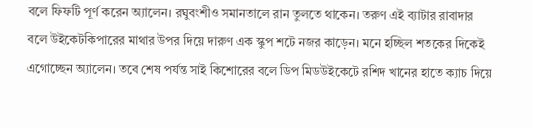বলে ফিফটি পূর্ণ করেন অ্যালেন। রঘুবংশীও সমানতালে রান তুলতে থাকেন। তরুণ এই ব্যাটার রাবাদার বলে উইকেটকিপারের মাথার উপর দিয়ে দারুণ এক স্কুপ শটে নজর কাড়েন। মনে হচ্ছিল শতকের দিকেই এগোচ্ছেন অ্যালেন। তবে শেষ পর্যন্ত সাই কিশোরের বলে ডিপ মিডউইকেটে রশিদ খানের হাতে ক্যাচ দিয়ে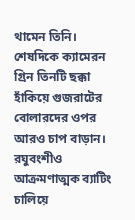থামেন তিনি। শেষদিকে ক্যামেরন গ্রিন তিনটি ছক্কা হাঁকিয়ে গুজরাটের বোলারদের ওপর আরও চাপ বাড়ান। রঘুবংশীও আক্রমণাত্মক ব্যাটিং চালিয়ে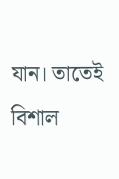যান। তাতেই বিশাল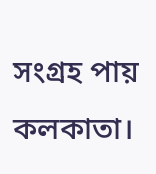সংগ্রহ পায় কলকাতা।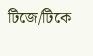টিজে/টিকে